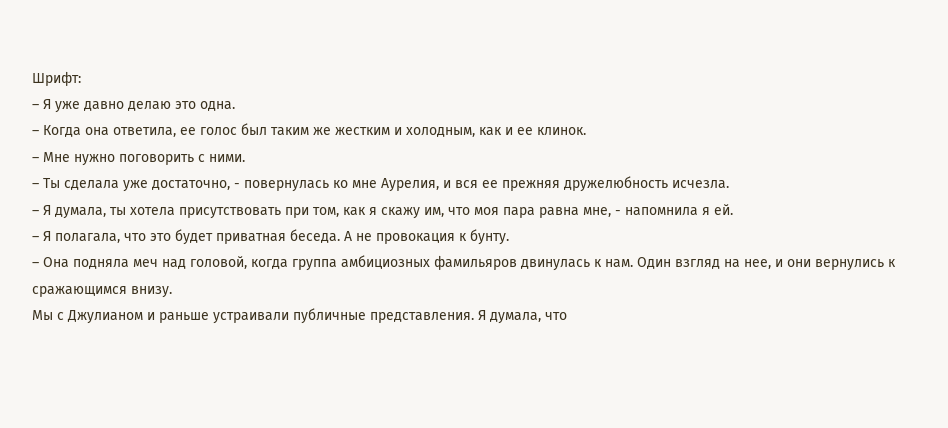Шрифт:
– Я уже давно делаю это одна.
– Когда она ответила, ее голос был таким же жестким и холодным, как и ее клинок.
– Мне нужно поговорить с ними.
– Ты сделала уже достаточно, - повернулась ко мне Аурелия, и вся ее прежняя дружелюбность исчезла.
– Я думала, ты хотела присутствовать при том, как я скажу им, что моя пара равна мне, - напомнила я ей.
– Я полагала, что это будет приватная беседа. А не провокация к бунту.
– Она подняла меч над головой, когда группа амбициозных фамильяров двинулась к нам. Один взгляд на нее, и они вернулись к сражающимся внизу.
Мы с Джулианом и раньше устраивали публичные представления. Я думала, что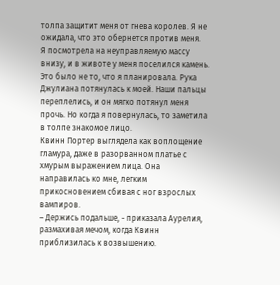толпа защитит меня от гнева королев. Я не ожидала, что это обернется против меня.
Я посмотрела на неуправляемую массу внизу, и в животе у меня поселился камень. Это было не то, что я планировала. Рука Джулиана потянулась к моей. Наши пальцы переплелись, и он мягко потянул меня прочь. Но когда я повернулась, то заметила в толпе знакомое лицо.
Квинн Портер выглядела как воплощение гламура, даже в разорванном платье с хмурым выражением лица. Она направилась ко мне, легким прикосновением сбивая с ног взрослых вампиров.
– Держись подальше, - приказала Аурелия, размахивая мечом, когда Квинн приблизилась к возвышению.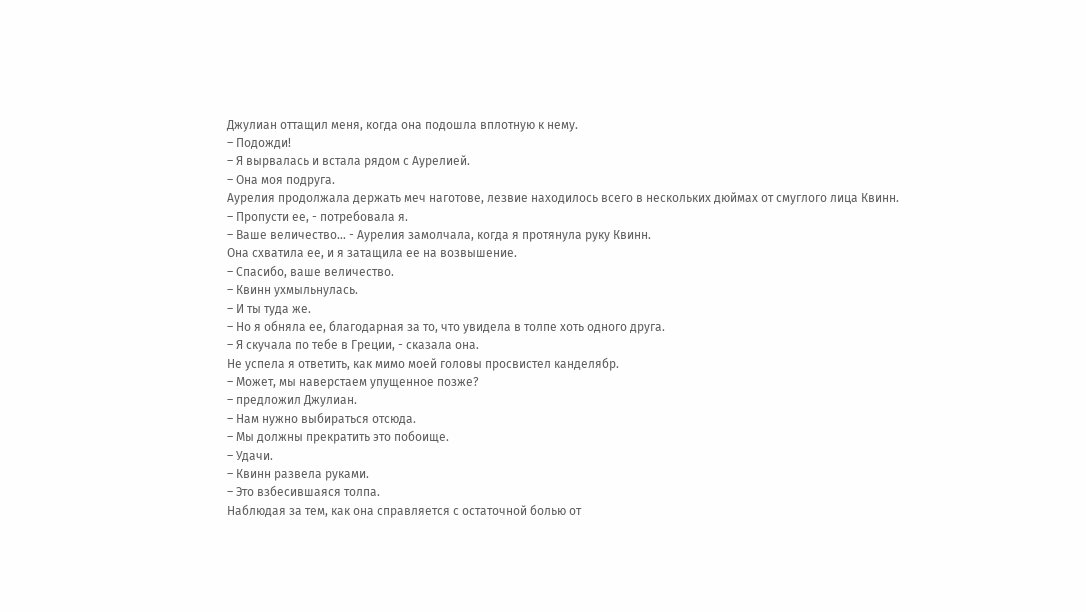Джулиан оттащил меня, когда она подошла вплотную к нему.
– Подожди!
– Я вырвалась и встала рядом с Аурелией.
– Она моя подруга.
Аурелия продолжала держать меч наготове, лезвие находилось всего в нескольких дюймах от смуглого лица Квинн.
– Пропусти ее, - потребовала я.
– Ваше величество… - Аурелия замолчала, когда я протянула руку Квинн.
Она схватила ее, и я затащила ее на возвышение.
– Спасибо, ваше величество.
– Квинн ухмыльнулась.
– И ты туда же.
– Но я обняла ее, благодарная за то, что увидела в толпе хоть одного друга.
– Я скучала по тебе в Греции, - сказала она.
Не успела я ответить, как мимо моей головы просвистел канделябр.
– Может, мы наверстаем упущенное позже?
– предложил Джулиан.
– Нам нужно выбираться отсюда.
– Мы должны прекратить это побоище.
– Удачи.
– Квинн развела руками.
– Это взбесившаяся толпа.
Наблюдая за тем, как она справляется с остаточной болью от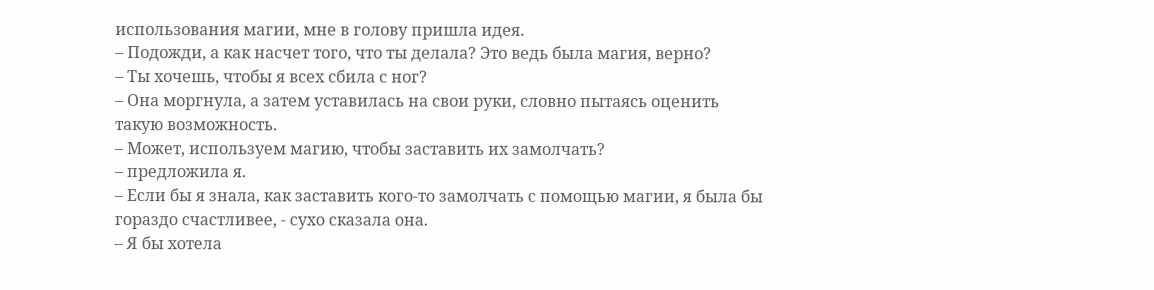использования магии, мне в голову пришла идея.
– Подожди, а как насчет того, что ты делала? Это ведь была магия, верно?
– Ты хочешь, чтобы я всех сбила с ног?
– Она моргнула, а затем уставилась на свои руки, словно пытаясь оценить такую возможность.
– Может, используем магию, чтобы заставить их замолчать?
– предложила я.
– Если бы я знала, как заставить кого-то замолчать с помощью магии, я была бы гораздо счастливее, - сухо сказала она.
– Я бы хотела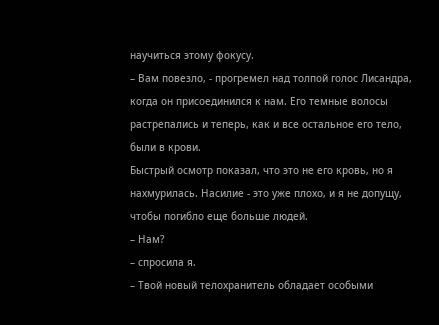научиться этому фокусу.
– Вам повезло, - прогремел над толпой голос Лисандра, когда он присоединился к нам. Его темные волосы растрепались и теперь, как и все остальное его тело, были в крови.
Быстрый осмотр показал, что это не его кровь, но я нахмурилась. Насилие - это уже плохо, и я не допущу, чтобы погибло еще больше людей.
– Нам?
– спросила я.
– Твой новый телохранитель обладает особыми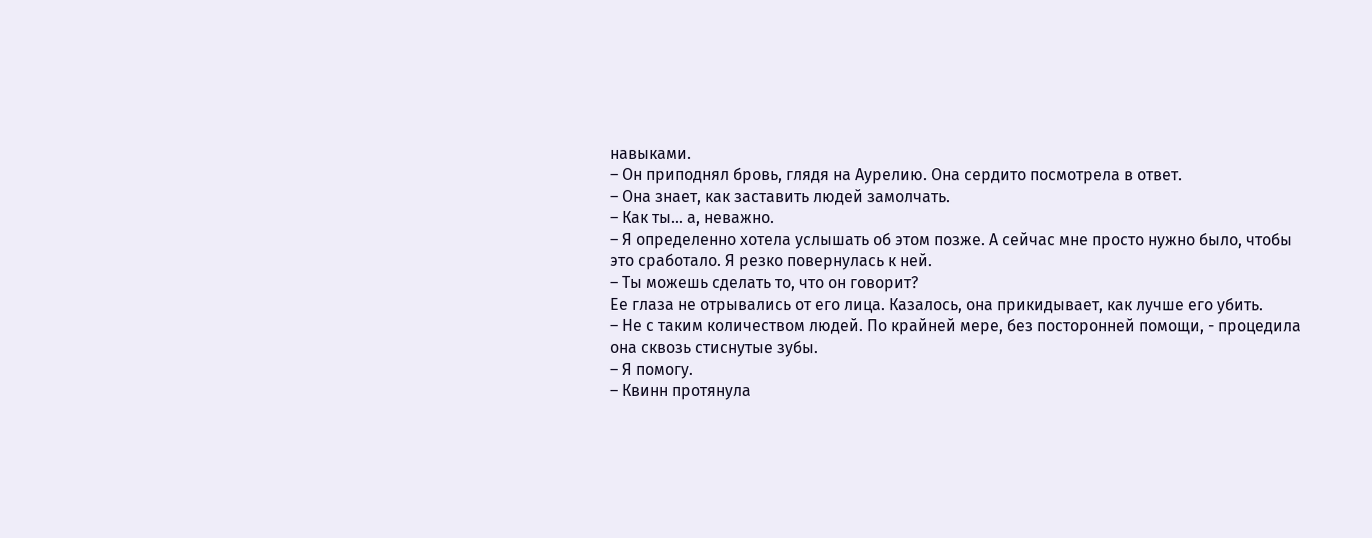навыками.
– Он приподнял бровь, глядя на Аурелию. Она сердито посмотрела в ответ.
– Она знает, как заставить людей замолчать.
– Как ты… а, неважно.
– Я определенно хотела услышать об этом позже. А сейчас мне просто нужно было, чтобы это сработало. Я резко повернулась к ней.
– Ты можешь сделать то, что он говорит?
Ее глаза не отрывались от его лица. Казалось, она прикидывает, как лучше его убить.
– Не с таким количеством людей. По крайней мере, без посторонней помощи, - процедила она сквозь стиснутые зубы.
– Я помогу.
– Квинн протянула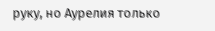руку, но Аурелия только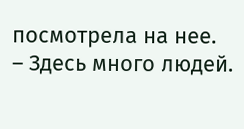посмотрела на нее.
– Здесь много людей.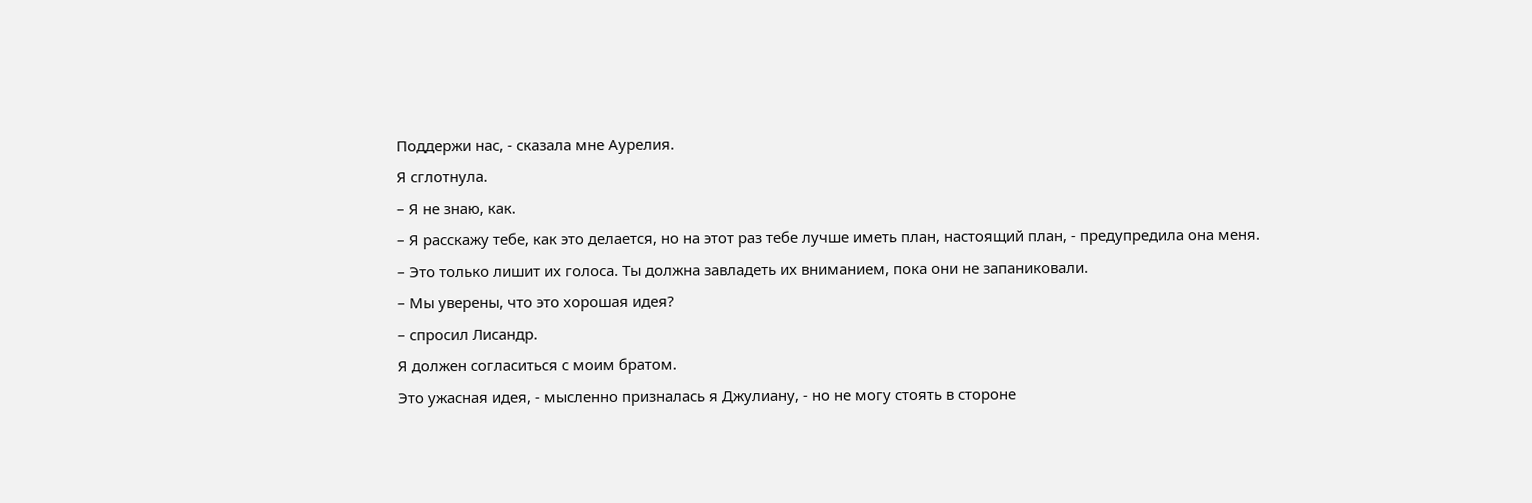Поддержи нас, - сказала мне Аурелия.
Я сглотнула.
– Я не знаю, как.
– Я расскажу тебе, как это делается, но на этот раз тебе лучше иметь план, настоящий план, - предупредила она меня.
– Это только лишит их голоса. Ты должна завладеть их вниманием, пока они не запаниковали.
– Мы уверены, что это хорошая идея?
– спросил Лисандр.
Я должен согласиться с моим братом.
Это ужасная идея, - мысленно призналась я Джулиану, - но не могу стоять в стороне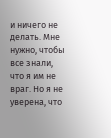и ничего не делать. Мне нужно, чтобы все знали, что я им не враг. Но я не уверена, что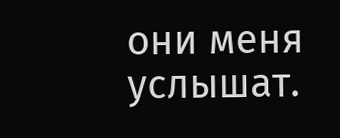они меня услышат.